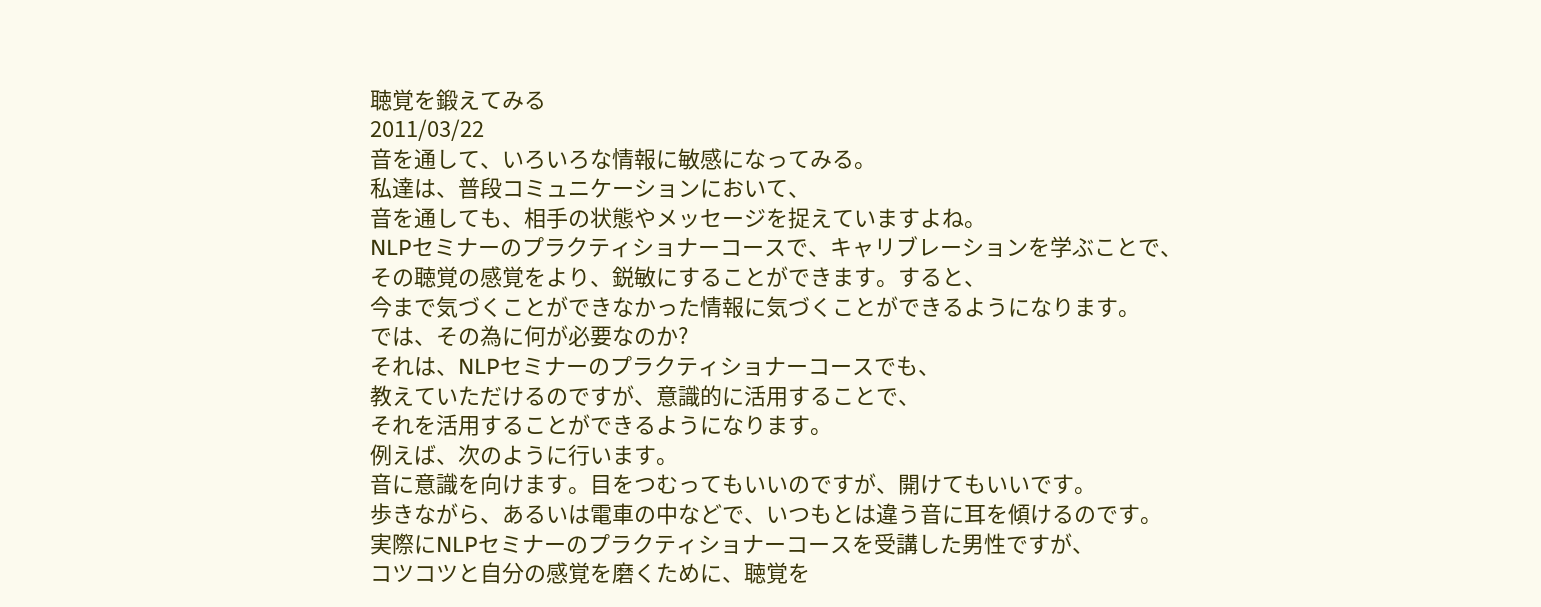聴覚を鍛えてみる
2011/03/22
音を通して、いろいろな情報に敏感になってみる。
私達は、普段コミュニケーションにおいて、
音を通しても、相手の状態やメッセージを捉えていますよね。
NLPセミナーのプラクティショナーコースで、キャリブレーションを学ぶことで、
その聴覚の感覚をより、鋭敏にすることができます。すると、
今まで気づくことができなかった情報に気づくことができるようになります。
では、その為に何が必要なのか?
それは、NLPセミナーのプラクティショナーコースでも、
教えていただけるのですが、意識的に活用することで、
それを活用することができるようになります。
例えば、次のように行います。
音に意識を向けます。目をつむってもいいのですが、開けてもいいです。
歩きながら、あるいは電車の中などで、いつもとは違う音に耳を傾けるのです。
実際にNLPセミナーのプラクティショナーコースを受講した男性ですが、
コツコツと自分の感覚を磨くために、聴覚を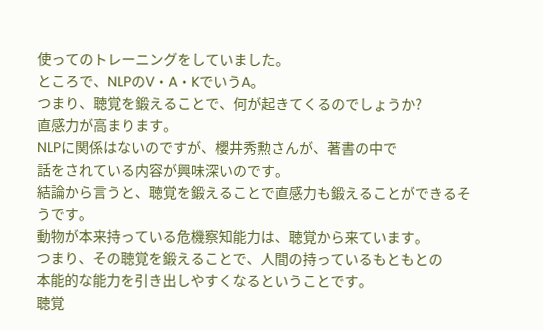使ってのトレーニングをしていました。
ところで、NLPのV・A・KでいうA。
つまり、聴覚を鍛えることで、何が起きてくるのでしょうか?
直感力が高まります。
NLPに関係はないのですが、櫻井秀勲さんが、著書の中で
話をされている内容が興味深いのです。
結論から言うと、聴覚を鍛えることで直感力も鍛えることができるそうです。
動物が本来持っている危機察知能力は、聴覚から来ています。
つまり、その聴覚を鍛えることで、人間の持っているもともとの
本能的な能力を引き出しやすくなるということです。
聴覚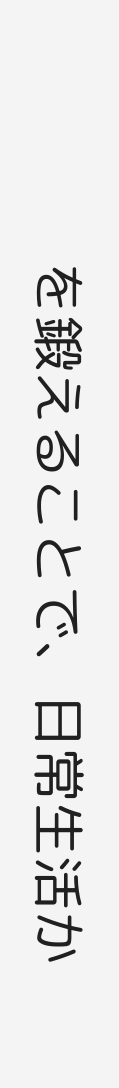を鍛えることで、日常生活か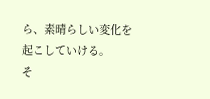ら、素晴らしい変化を起こしていける。
そ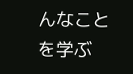んなことを学ぶ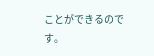ことができるのです。